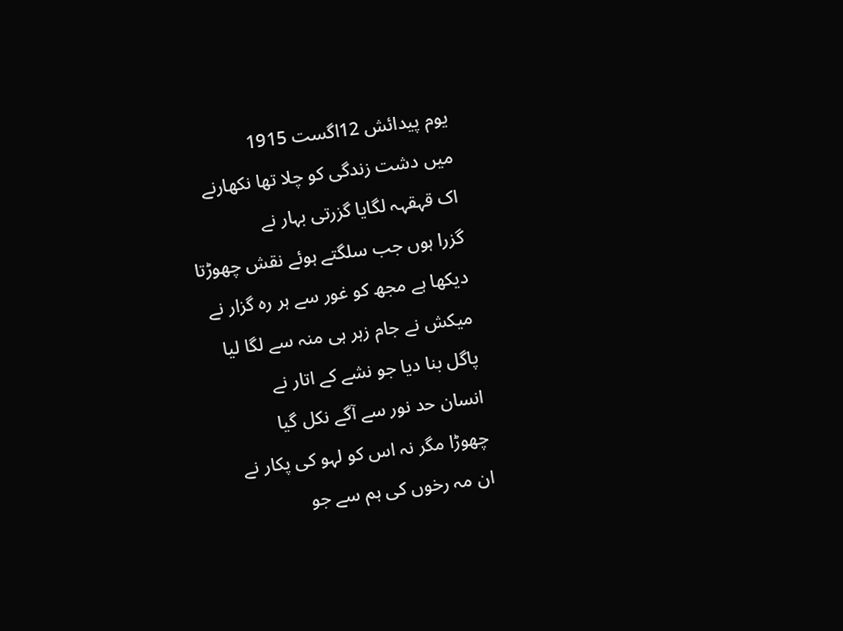یوم پیدائش 12اگست 1915
میں دشت زندگی کو چلا تھا نکھارنے
اک قہقہہ لگایا گزرتی بہار نے
گزرا ہوں جب سلگتے ہوئے نقش چھوڑتا
دیکھا ہے مجھ کو غور سے ہر رہ گزار نے
میکش نے جام زہر ہی منہ سے لگا لیا
پاگل بنا دیا جو نشے کے اتار نے
انسان حد نور سے آگے نکل گیا
چھوڑا مگر نہ اس کو لہو کی پکار نے
ان مہ رخوں کی ہم سے جو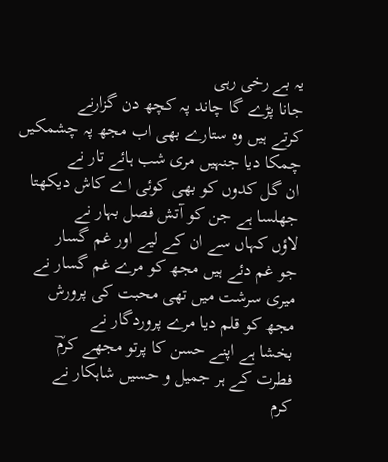یہ بے رخی رہی
جانا پڑے گا چاند پہ کچھ دن گزارنے
کرتے ہیں وہ ستارے بھی اب مجھ پہ چشمکیں
چمکا دیا جنہیں مری شب ہائے تار نے
ان گل کدوں کو بھی کوئی اے کاش دیکھتا
جھلسا ہے جن کو آتش فصل بہار نے
لاؤں کہاں سے ان کے لیے اور غم گسار
جو غم دئے ہیں مجھ کو مرے غم گسار نے
میری سرشت میں تھی محبت کی پرورش
مجھ کو قلم دیا مرے پروردگار نے
بخشا ہے اپنے حسن کا پرتو مجھے کرمؔ
فطرت کے ہر جمیل و حسیں شاہکار نے
کرم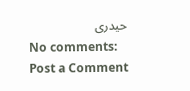حیدری
No comments:
Post a Comment